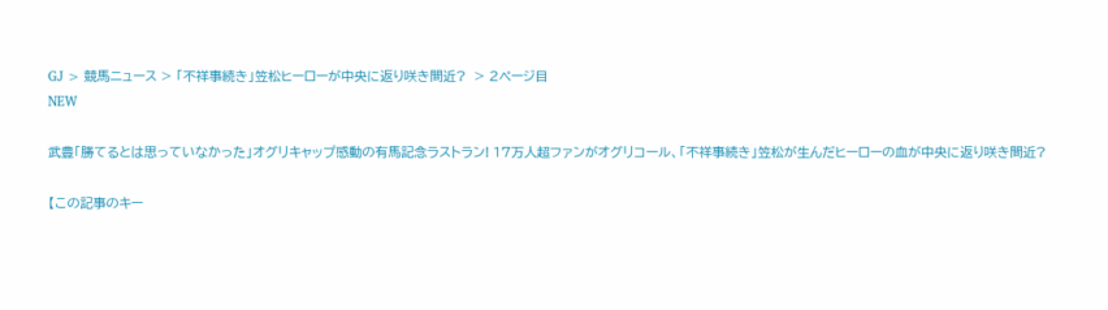GJ > 競馬ニュース > 「不祥事続き」笠松ヒーローが中央に返り咲き間近?  > 2ページ目
NEW

武豊「勝てるとは思っていなかった」オグリキャップ感動の有馬記念ラストラン! 17万人超ファンがオグリコール、「不祥事続き」笠松が生んだヒーローの血が中央に返り咲き間近?

【この記事のキー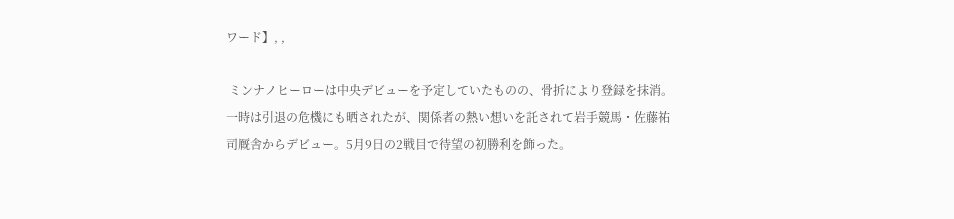ワード】, ,

 ミンナノヒーローは中央デビューを予定していたものの、骨折により登録を抹消。一時は引退の危機にも晒されたが、関係者の熱い想いを託されて岩手競馬・佐藤祐司厩舎からデビュー。5月9日の2戦目で待望の初勝利を飾った。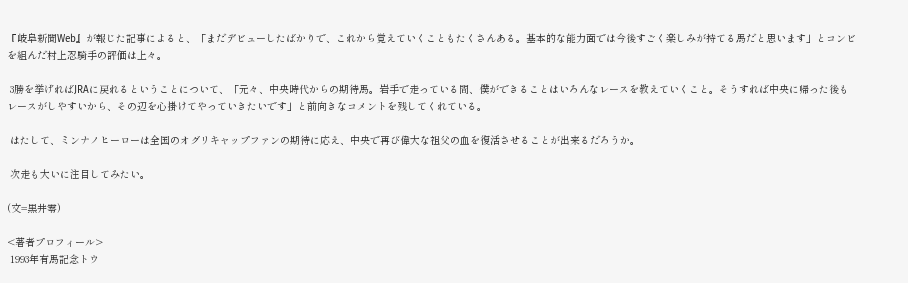『岐阜新聞Web』が報じた記事によると、「まだデビューしたばかりで、これから覚えていくこともたくさんある。基本的な能力面では今後すごく楽しみが持てる馬だと思います」とコンビを組んだ村上忍騎手の評価は上々。

 3勝を挙げればJRAに戻れるということについて、「元々、中央時代からの期待馬。岩手で走っている間、僕ができることはいろんなレースを教えていくこと。そうすれば中央に帰った後もレースがしやすいから、その辺を心掛けてやっていきたいです」と前向きなコメントを残してくれている。

 はたして、ミンナノヒーローは全国のオグリキャップファンの期待に応え、中央で再び偉大な祖父の血を復活させることが出来るだろうか。

 次走も大いに注目してみたい。

(文=黒井零)

<著者プロフィール>
 1993年有馬記念トウ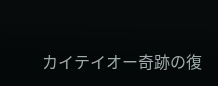カイテイオー奇跡の復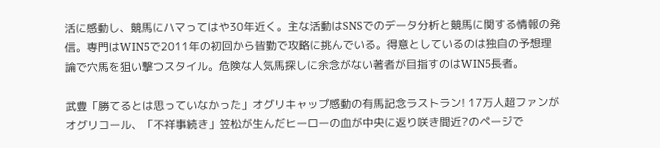活に感動し、競馬にハマってはや30年近く。主な活動はSNSでのデータ分析と競馬に関する情報の発信。専門はWIN5で2011年の初回から皆勤で攻略に挑んでいる。得意としているのは独自の予想理論で穴馬を狙い撃つスタイル。危険な人気馬探しに余念がない著者が目指すのはWIN5長者。

武豊「勝てるとは思っていなかった」オグリキャップ感動の有馬記念ラストラン! 17万人超ファンがオグリコール、「不祥事続き」笠松が生んだヒーローの血が中央に返り咲き間近?のページで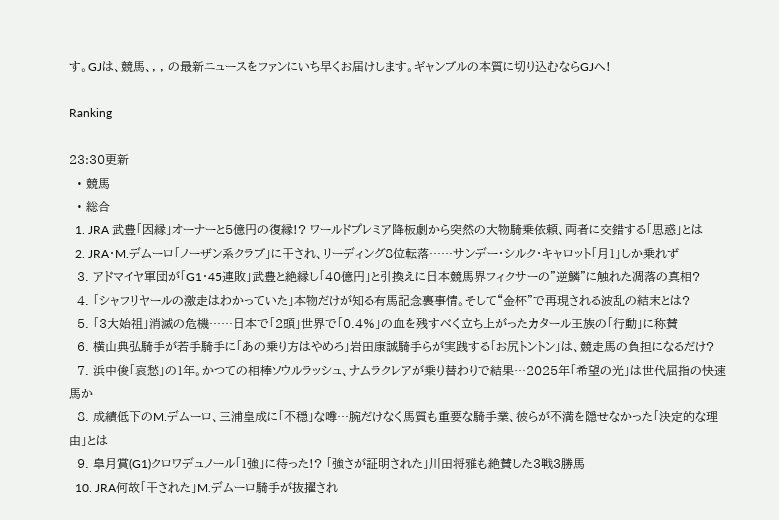す。GJは、競馬、, , の最新ニュースをファンにいち早くお届けします。ギャンブルの本質に切り込むならGJへ!

Ranking

23:30更新
  • 競馬
  • 総合
  1. JRA 武豊「因縁」オーナーと5億円の復縁!? ワールドプレミア降板劇から突然の大物騎乗依頼、両者に交錯する「思惑」とは
  2. JRA・M.デムーロ「ノーザン系クラブ」に干され、リーディング8位転落……サンデー・シルク・キャロット「月1」しか乗れず
  3. アドマイヤ軍団が「G1・45連敗」武豊と絶縁し「40億円」と引換えに日本競馬界フィクサーの”逆鱗”に触れた凋落の真相?
  4. 「シャフリヤールの激走はわかっていた」本物だけが知る有馬記念裏事情。そして“金杯”で再現される波乱の結末とは?
  5. 「3大始祖」消滅の危機……日本で「2頭」世界で「0.4%」の血を残すべく立ち上がったカタール王族の「行動」に称賛
  6. 横山典弘騎手が若手騎手に「あの乗り方はやめろ」岩田康誠騎手らが実践する「お尻トントン」は、競走馬の負担になるだけ?
  7. 浜中俊「哀愁」の1年。かつての相棒ソウルラッシュ、ナムラクレアが乗り替わりで結果…2025年「希望の光」は世代屈指の快速馬か
  8. 成績低下のM.デムーロ、三浦皇成に「不穏」な噂…腕だけなく馬質も重要な騎手業、彼らが不満を隠せなかった「決定的な理由」とは
  9. 皐月賞(G1)クロワデュノール「1強」に待った!? 「強さが証明された」川田将雅も絶賛した3戦3勝馬
  10. JRA何故「干された」M.デムーロ騎手が抜擢され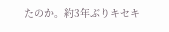たのか。約3年ぶりキセキ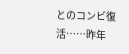とのコンビ復活……昨年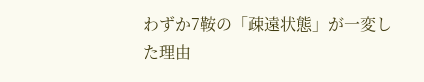わずか7鞍の「疎遠状態」が一変した理由